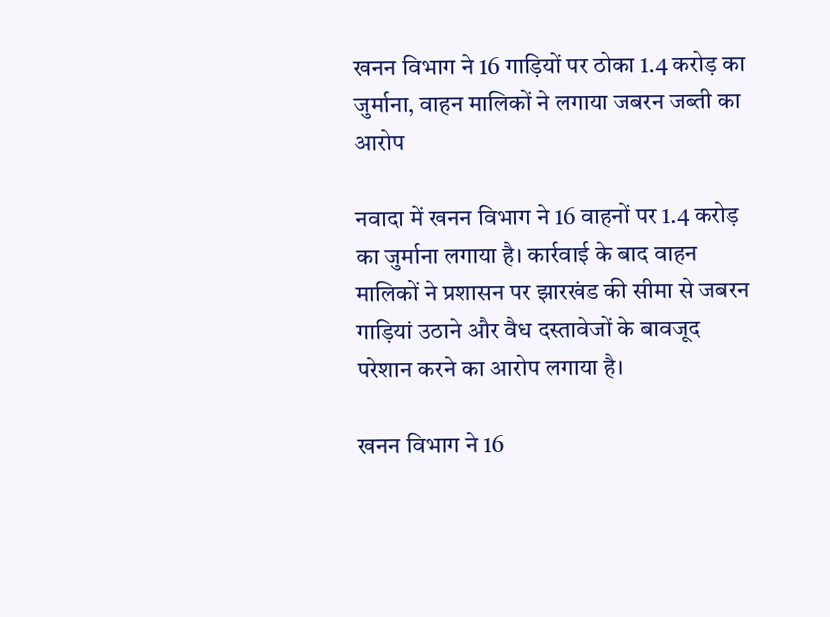खनन विभाग ने 16 गाड़ियों पर ठोका 1.4 करोड़ का जुर्माना, वाहन मालिकों ने लगाया जबरन जब्ती का आरोप

नवादा में खनन विभाग ने 16 वाहनों पर 1.4 करोड़ का जुर्माना लगाया है। कार्रवाई के बाद वाहन मालिकों ने प्रशासन पर झारखंड की सीमा से जबरन गाड़ियां उठाने और वैध दस्तावेजों के बावजूद परेशान करने का आरोप लगाया है।

खनन विभाग ने 16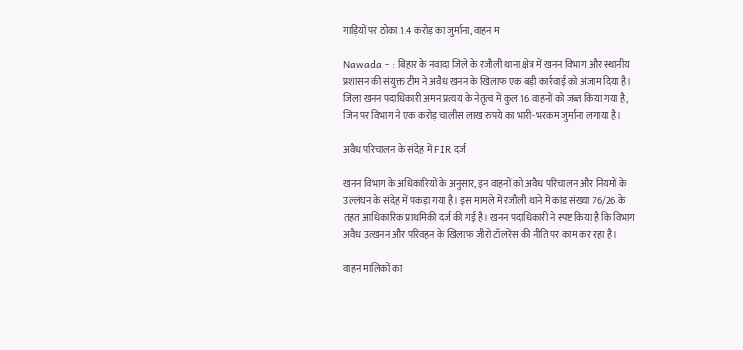गाड़ियों पर ठोका 1.4 करोड़ का जुर्माना, वाहन म

Nawada - : बिहार के नवादा जिले के रजौली थाना क्षेत्र में खनन विभाग और स्थानीय प्रशासन की संयुक्त टीम ने अवैध खनन के खिलाफ एक बड़ी कार्रवाई को अंजाम दिया है। जिला खनन पदाधिकारी अमन प्रत्यय के नेतृत्व में कुल 16 वाहनों को जब्त किया गया है, जिन पर विभाग ने एक करोड़ चालीस लाख रुपये का भारी-भरकम जुर्माना लगाया है।

अवैध परिचालन के संदेह में FIR दर्ज

खनन विभाग के अधिकारियों के अनुसार, इन वाहनों को अवैध परिचालन और नियमों के उल्लंघन के संदेह में पकड़ा गया है। इस मामले में रजौली थाने में कांड संख्या 76/26 के तहत आधिकारिक प्राथमिकी दर्ज की गई है। खनन पदाधिकारी ने स्पष्ट किया है कि विभाग अवैध उत्खनन और परिवहन के खिलाफ जीरो टॉलरेंस की नीति पर काम कर रहा है।

वाहन मालिकों का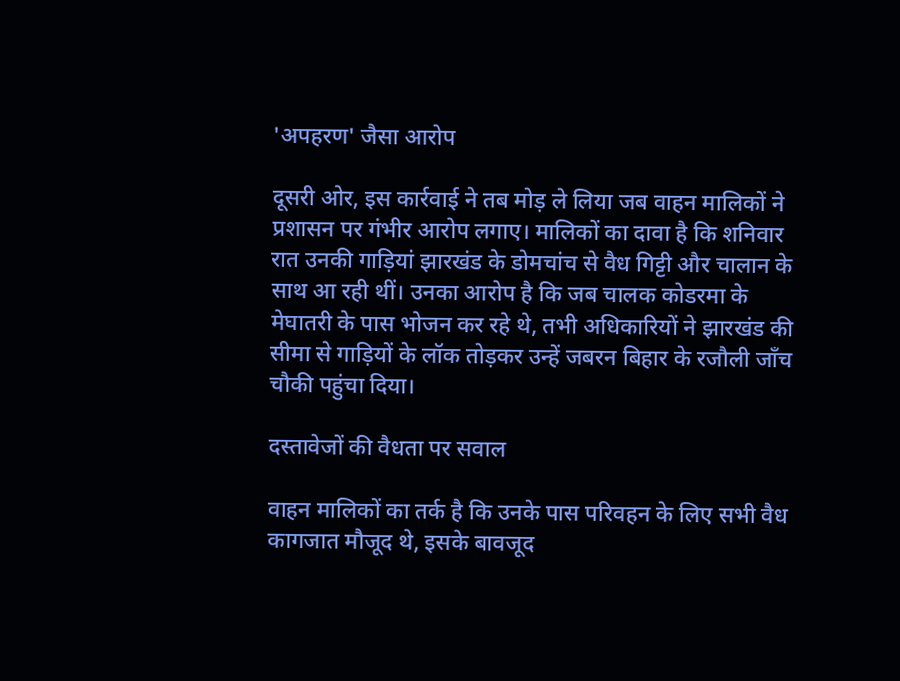'अपहरण' जैसा आरोप

दूसरी ओर, इस कार्रवाई ने तब मोड़ ले लिया जब वाहन मालिकों ने प्रशासन पर गंभीर आरोप लगाए। मालिकों का दावा है कि शनिवार रात उनकी गाड़ियां झारखंड के डोमचांच से वैध गिट्टी और चालान के साथ आ रही थीं। उनका आरोप है कि जब चालक कोडरमा के मेघातरी के पास भोजन कर रहे थे, तभी अधिकारियों ने झारखंड की सीमा से गाड़ियों के लॉक तोड़कर उन्हें जबरन बिहार के रजौली जाँच चौकी पहुंचा दिया।

दस्तावेजों की वैधता पर सवाल

वाहन मालिकों का तर्क है कि उनके पास परिवहन के लिए सभी वैध कागजात मौजूद थे, इसके बावजूद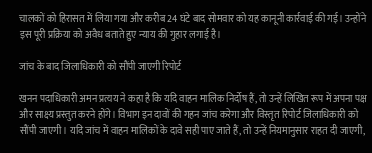चालकों को हिरासत में लिया गया और करीब 24 घंटे बाद सोमवार को यह कानूनी कार्रवाई की गई। उन्होंने इस पूरी प्रक्रिया को अवैध बताते हुए न्याय की गुहार लगाई है।

जांच के बाद जिलाधिकारी को सौंपी जाएगी रिपोर्ट

खनन पदाधिकारी अमन प्रत्यय ने कहा है कि यदि वाहन मालिक निर्दोष हैं, तो उन्हें लिखित रूप में अपना पक्ष और साक्ष्य प्रस्तुत करने होंगे। विभाग इन दावों की गहन जांच करेगा और विस्तृत रिपोर्ट जिलाधिकारी को सौंपी जाएगी। यदि जांच में वाहन मालिकों के दावे सही पाए जाते हैं, तो उन्हें नियमानुसार राहत दी जाएगी,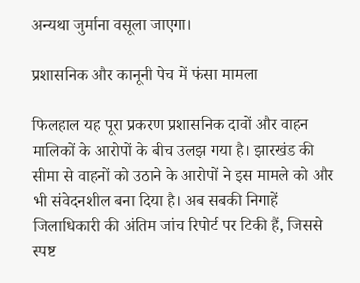अन्यथा जुर्माना वसूला जाएगा।

प्रशासनिक और कानूनी पेच में फंसा मामला

फिलहाल यह पूरा प्रकरण प्रशासनिक दावों और वाहन मालिकों के आरोपों के बीच उलझ गया है। झारखंड की सीमा से वाहनों को उठाने के आरोपों ने इस मामले को और भी संवेदनशील बना दिया है। अब सबकी निगाहें जिलाधिकारी की अंतिम जांच रिपोर्ट पर टिकी हैं, जिससे स्पष्ट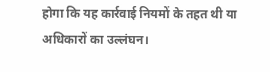होगा कि यह कार्रवाई नियमों के तहत थी या अधिकारों का उल्लंघन।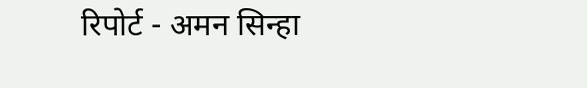रिपोर्ट - अमन सिन्हा